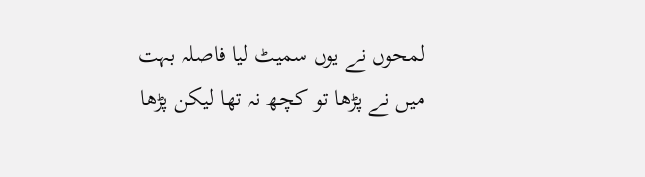لمحوں نے یوں سمیٹ لیا فاصلہ بہت
میں نے پڑھا تو کچھ نہ تھا لیکن پڑھا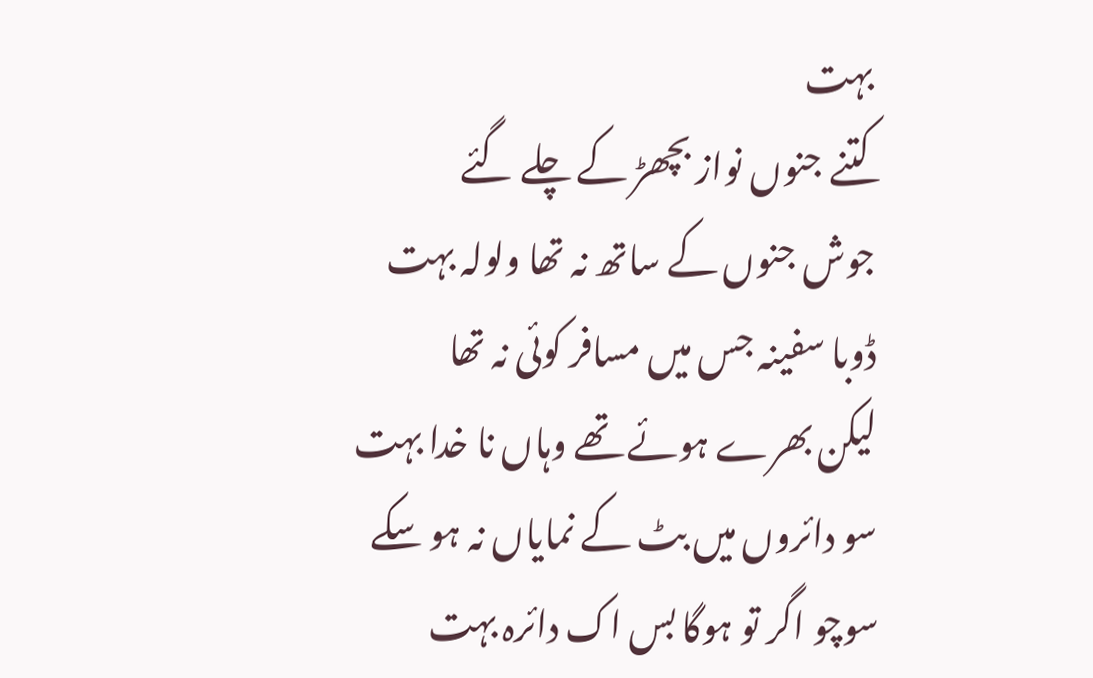بہت
کتنے جنوں نواز بچھڑ کے چلے گئے
جوش جنوں کے ساتھ نہ تھا ولولہ بہت
ڈوبا سفینہ جس میں مسافر کوئی نہ تھا
لیکن بھرے ہوئے تھے وہاں نا خدا بہت
سو دائروں میں بٹ کے نمایاں نہ ہو سکے
سوچو اگر تو ہوگا بس اک دائرہ بہت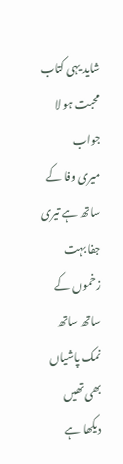شاید یہی کتاب محبت ہو لا جواب
میری وفا کے ساتھ ہے تیری جفا بہت
زخموں کے ساتھ ساتھ نمک پاشیاں بھی تھیں
دیکھا ہے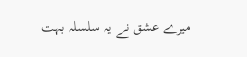میرے عشق نے یہ سلسلہ بہت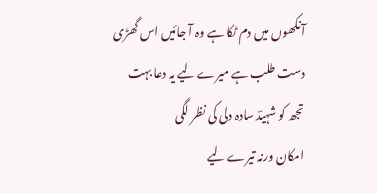آنکھوں میں دم ٹکا ہے وہ آ جائیں اس گھڑی
دست طلب ہے میرے لیے یہ دعا بہت
تجھ کو شہیدؔ سادہ دلی کی نظر لگی
امکان ورنہ تیرے لیے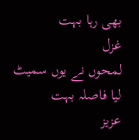بھی رہا بہت
غزل
لمحوں نے یوں سمیٹ لیا فاصلہ بہت
عزیز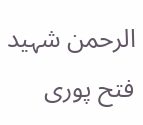الرحمن شہید فتح پوری